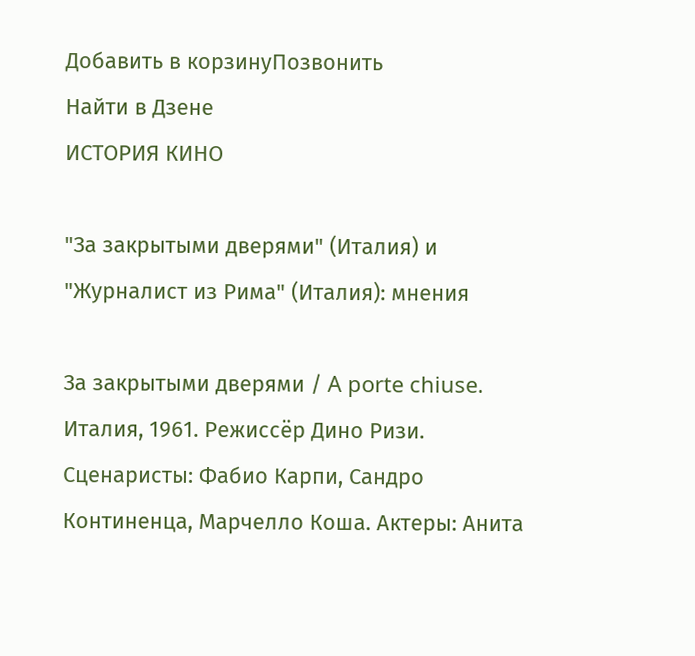Добавить в корзинуПозвонить
Найти в Дзене
ИСТОРИЯ КИНО

"За закрытыми дверями" (Италия) и "Журналист из Рима" (Италия): мнения

За закрытыми дверями / A porte chiuse. Италия, 1961. Режиссёр Дино Ризи. Сценаристы: Фабио Карпи, Сандро Континенца, Марчелло Коша. Актеры: Анита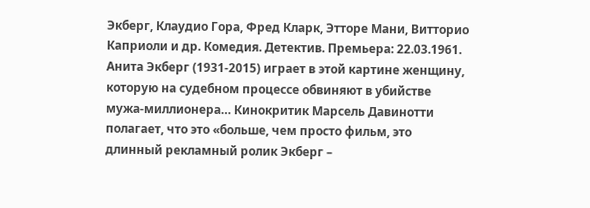Экберг, Клаудио Гора, Фред Кларк, Этторе Мани, Витторио Каприоли и др. Комедия. Детектив. Премьера: 22.03.1961. Анита Экберг (1931-2015) играет в этой картине женщину, которую на судебном процессе обвиняют в убийстве мужа-миллионера… Кинокритик Марсель Давинотти полагает, что это «больше, чем просто фильм, это длинный рекламный ролик Экберг –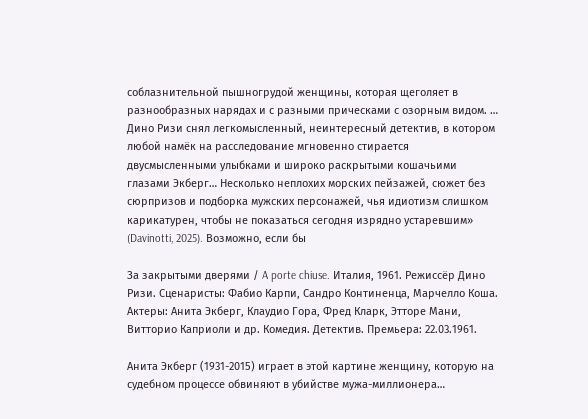соблазнительной пышногрудой женщины, которая щеголяет в разнообразных нарядах и с разными прическами с озорным видом. … Дино Ризи снял легкомысленный, неинтересный детектив, в котором любой намёк на расследование мгновенно стирается двусмысленными улыбками и широко раскрытыми кошачьими глазами Экберг… Несколько неплохих морских пейзажей, сюжет без сюрпризов и подборка мужских персонажей, чья идиотизм слишком карикатурен, чтобы не показаться сегодня изрядно устаревшим» (Davinotti, 2025). Возможно, если бы

За закрытыми дверями / A porte chiuse. Италия, 1961. Режиссёр Дино Ризи. Сценаристы: Фабио Карпи, Сандро Континенца, Марчелло Коша. Актеры: Анита Экберг, Клаудио Гора, Фред Кларк, Этторе Мани, Витторио Каприоли и др. Комедия. Детектив. Премьера: 22.03.1961.

Анита Экберг (1931-2015) играет в этой картине женщину, которую на судебном процессе обвиняют в убийстве мужа-миллионера…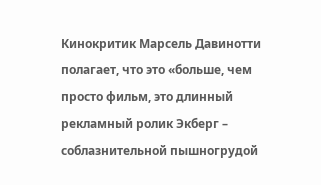Кинокритик Марсель Давинотти полагает, что это «больше, чем просто фильм, это длинный рекламный ролик Экберг – соблазнительной пышногрудой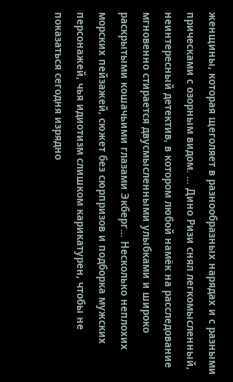женщины, которая щеголяет в разнообразных нарядах и с разными прическами с озорным видом. … Дино Ризи снял легкомысленный, неинтересный детектив, в котором любой намёк на расследование мгновенно стирается двусмысленными улыбками и широко раскрытыми кошачьими глазами Экберг… Несколько неплохих морских пейзажей, сюжет без сюрпризов и подборка мужских персонажей, чья идиотизм слишком карикатурен, чтобы не показаться сегодня изрядно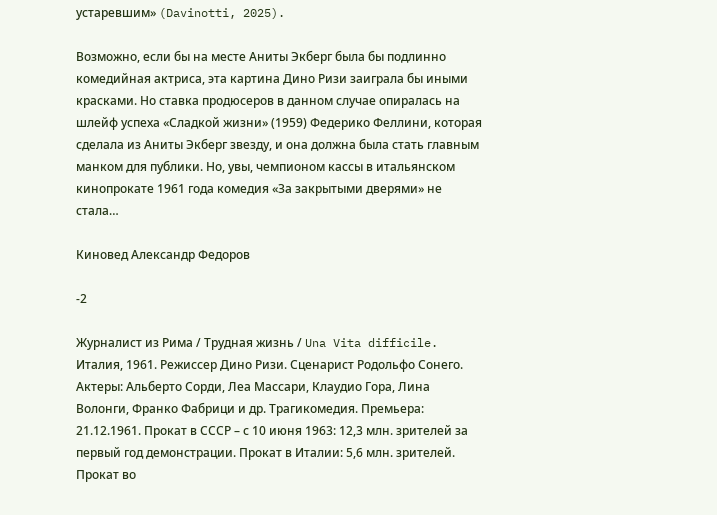устаревшим» (Davinotti, 2025).

Возможно, если бы на месте Аниты Экберг была бы подлинно комедийная актриса, эта картина Дино Ризи заиграла бы иными красками. Но ставка продюсеров в данном случае опиралась на шлейф успеха «Сладкой жизни» (1959) Федерико Феллини, которая сделала из Аниты Экберг звезду, и она должна была стать главным манком для публики. Но, увы, чемпионом кассы в итальянском кинопрокате 1961 года комедия «За закрытыми дверями» не стала…

Киновед Александр Федоров

-2

Журналист из Рима / Трудная жизнь / Una Vita difficile. Италия, 1961. Режиссер Дино Ризи. Сценарист Родольфо Сонего. Актеры: Альберто Сорди, Леа Массари, Клаудио Гора, Лина Волонги, Франко Фабрици и др. Трагикомедия. Премьера: 21.12.1961. Прокат в СССР – с 10 июня 1963: 12,3 млн. зрителей за первый год демонстрации. Прокат в Италии: 5,6 млн. зрителей. Прокат во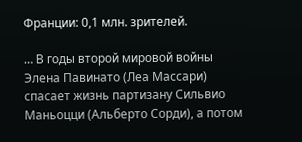Франции: 0,1 млн. зрителей.

… В годы второй мировой войны Элена Павинато (Леа Массари) спасает жизнь партизану Сильвио Маньоцци (Альберто Сорди), а потом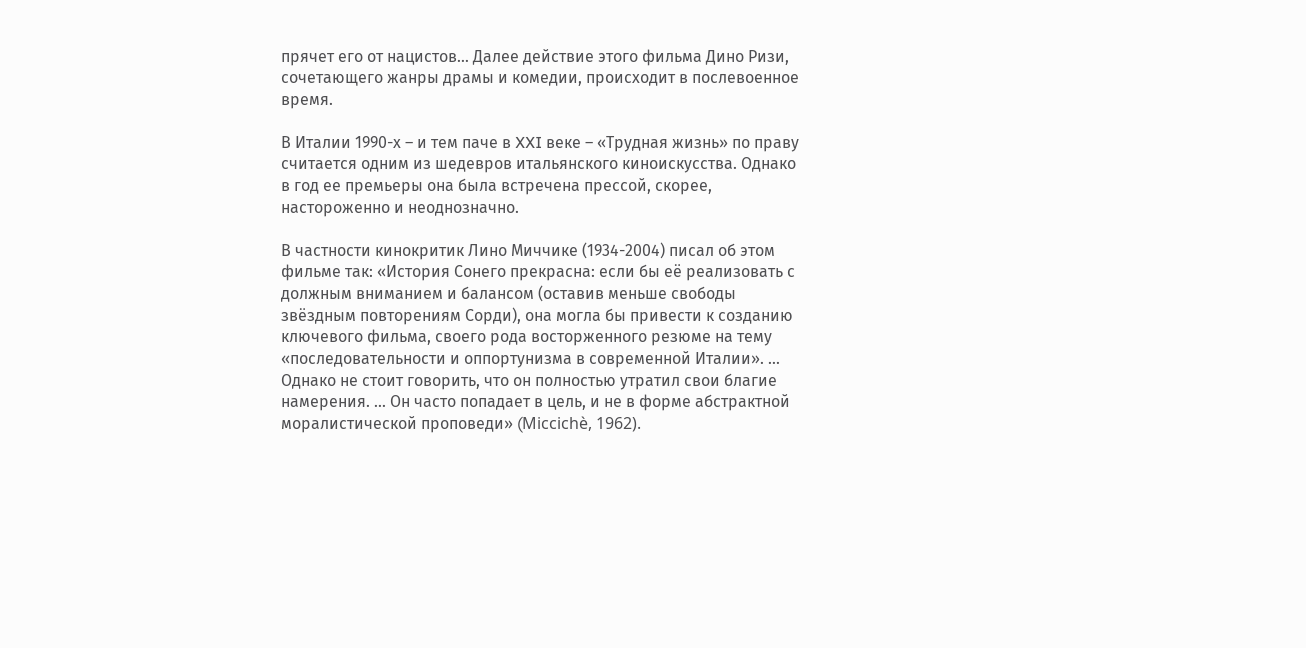прячет его от нацистов… Далее действие этого фильма Дино Ризи, сочетающего жанры драмы и комедии, происходит в послевоенное время.

В Италии 1990-х – и тем паче в XXI веке – «Трудная жизнь» по праву считается одним из шедевров итальянского киноискусства. Однако в год ее премьеры она была встречена прессой, скорее, настороженно и неоднозначно.

В частности кинокритик Лино Миччике (1934-2004) писал об этом фильме так: «История Сонего прекрасна: если бы её реализовать с должным вниманием и балансом (оставив меньше свободы звёздным повторениям Сорди), она могла бы привести к созданию ключевого фильма, своего рода восторженного резюме на тему «последовательности и оппортунизма в современной Италии». ... Однако не стоит говорить, что он полностью утратил свои благие намерения. ... Он часто попадает в цель, и не в форме абстрактной моралистической проповеди» (Miccichè, 1962).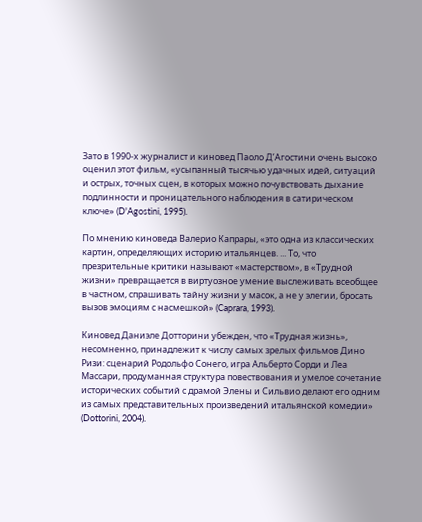Зато в 1990-х журналист и киновед Паоло Д’Агостини очень высоко оценил этот фильм, «усыпанный тысячью удачных идей, ситуаций и острых, точных сцен, в которых можно почувствовать дыхание подлинности и проницательного наблюдения в сатирическом ключе» (D'Agostini, 1995).

По мнению киноведа Валерио Капрары, «это одна из классических картин, определяющих историю итальянцев. ... То, что презрительные критики называют «мастерством», в «Трудной жизни» превращается в виртуозное умение выслеживать всеобщее в частном, спрашивать тайну жизни у масок, а не у элегии, бросать вызов эмоциям с насмешкой» (Caprara, 1993).

Киновед Даниэле Дотторини убежден, что «Трудная жизнь», несомненно, принадлежит к числу самых зрелых фильмов Дино Ризи: сценарий Родольфо Сонего, игра Альберто Сорди и Леа Массари, продуманная структура повествования и умелое сочетание исторических событий с драмой Элены и Сильвио делают его одним из самых представительных произведений итальянской комедии» (Dottorini, 2004).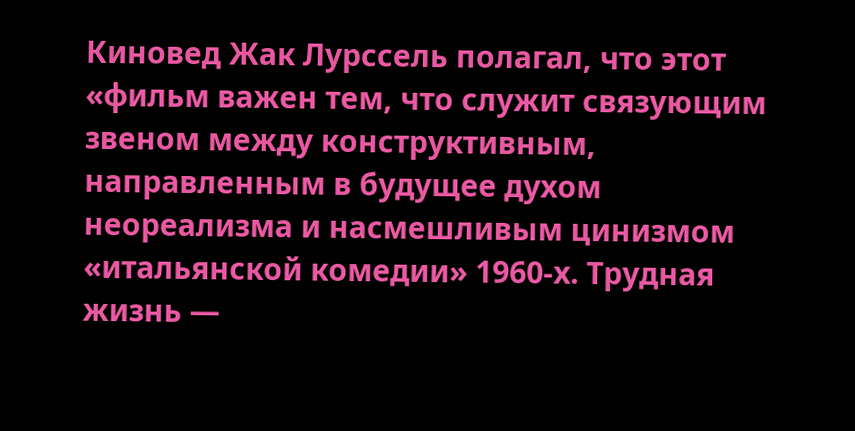Киновед Жак Лурссель полагал, что этот «фильм важен тем, что служит связующим звеном между конструктивным, направленным в будущее духом неореализма и насмешливым цинизмом «итальянской комедии» 1960-х. Трудная жизнь —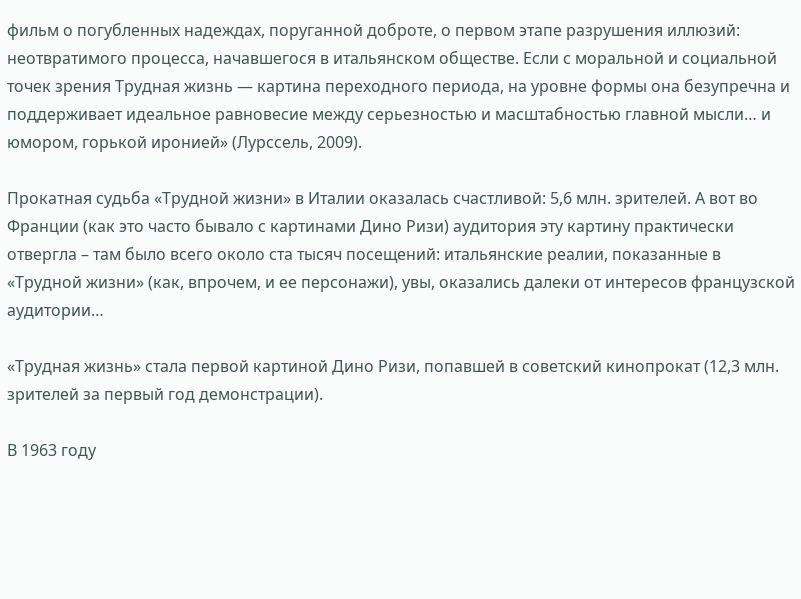фильм о погубленных надеждах, поруганной доброте, о первом этапе разрушения иллюзий: неотвратимого процесса, начавшегося в итальянском обществе. Если с моральной и социальной точек зрения Трудная жизнь — картина переходного периода, на уровне формы она безупречна и поддерживает идеальное равновесие между серьезностью и масштабностью главной мысли… и юмором, горькой иронией» (Лурссель, 2009).

Прокатная судьба «Трудной жизни» в Италии оказалась счастливой: 5,6 млн. зрителей. А вот во Франции (как это часто бывало с картинами Дино Ризи) аудитория эту картину практически отвергла – там было всего около ста тысяч посещений: итальянские реалии, показанные в «Трудной жизни» (как, впрочем, и ее персонажи), увы, оказались далеки от интересов французской аудитории…

«Трудная жизнь» стала первой картиной Дино Ризи, попавшей в советский кинопрокат (12,3 млн. зрителей за первый год демонстрации).

В 1963 году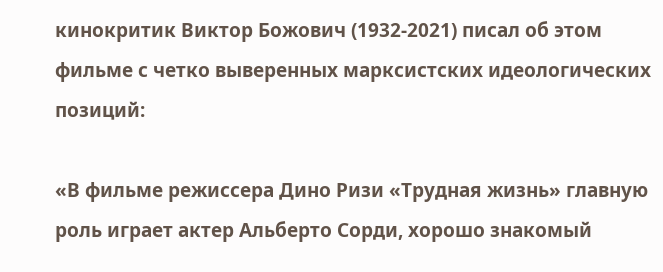кинокритик Виктор Божович (1932-2021) писал об этом фильме с четко выверенных марксистских идеологических позиций:

«В фильме режиссера Дино Ризи «Трудная жизнь» главную роль играет актер Альберто Сорди, хорошо знакомый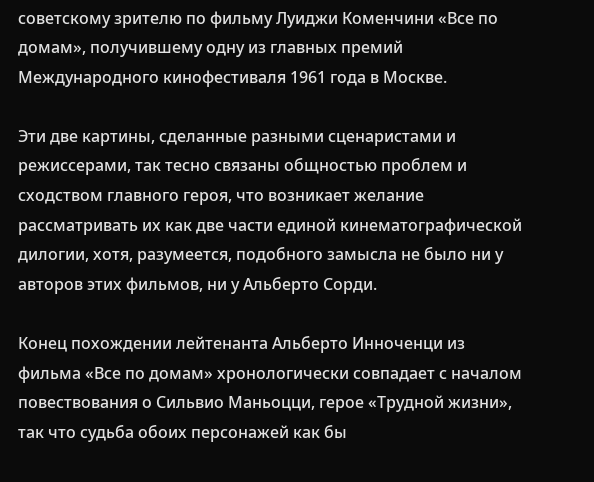советскому зрителю по фильму Луиджи Коменчини «Все по домам», получившему одну из главных премий Международного кинофестиваля 1961 года в Москве.

Эти две картины, сделанные разными сценаристами и режиссерами, так тесно связаны общностью проблем и сходством главного героя, что возникает желание рассматривать их как две части единой кинематографической дилогии, хотя, разумеется, подобного замысла не было ни у авторов этих фильмов, ни у Альберто Сорди.

Конец похождении лейтенанта Альберто Инноченци из фильма «Все по домам» хронологически совпадает с началом повествования о Сильвио Маньоцци, герое «Трудной жизни», так что судьба обоих персонажей как бы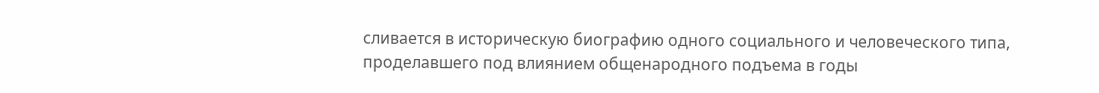сливается в историческую биографию одного социального и человеческого типа, проделавшего под влиянием общенародного подъема в годы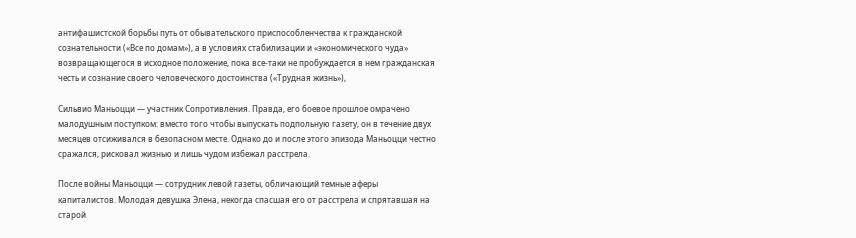антифашистской борьбы путь от обывательского приспособленчества к гражданской сознательности («Все по домам»), а в условиях стабилизации и «экономического чуда» возвращающегося в исходное положение, пока все-таки не пробуждается в нем гражданская честь и сознание своего человеческого достоинства («Трудная жизнь»),

Сильвио Маньоцци — участник Сопротивления. Правда, его боевое прошлое омрачено малодушным поступком: вместо того чтобы выпускать подпольную газету, он в течение двух месяцев отсиживался в безопасном месте. Однако до и после этого эпизода Маньоцци честно сражался, рисковал жизнью и лишь чудом избежал расстрела.

После войны Маньоцци — сотрудник левой газеты, обличающий темные аферы капиталистов. Молодая девушка Элена, некогда спасшая его от расстрела и спрятавшая на старой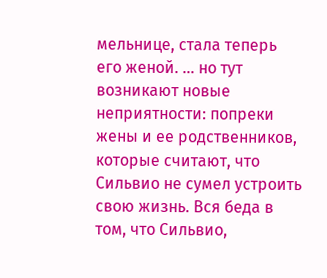мельнице, стала теперь его женой. … но тут возникают новые неприятности: попреки жены и ее родственников, которые считают, что Сильвио не сумел устроить свою жизнь. Вся беда в том, что Сильвио,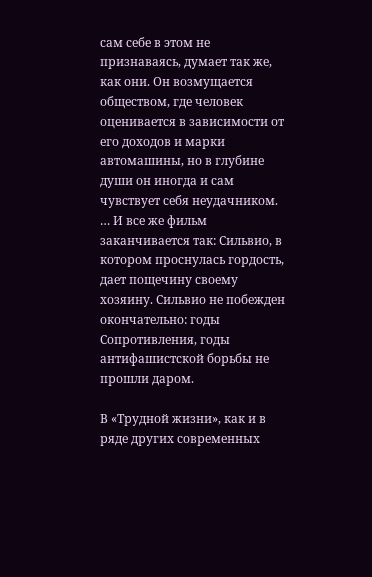сам себе в этом не признаваясь, думает так же, как они. Он возмущается обществом, где человек оценивается в зависимости от его доходов и марки автомашины, но в глубине души он иногда и сам чувствует себя неудачником. … И все же фильм заканчивается так: Сильвио, в котором проснулась гордость, дает пощечину своему хозяину. Сильвио не побежден окончательно: годы Сопротивления, годы антифашистской борьбы не прошли даром.

В «Трудной жизни», как и в ряде других современных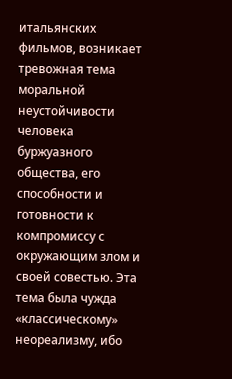итальянских фильмов, возникает тревожная тема моральной неустойчивости человека буржуазного общества, его способности и готовности к компромиссу с окружающим злом и своей совестью. Эта тема была чужда «классическому» неореализму, ибо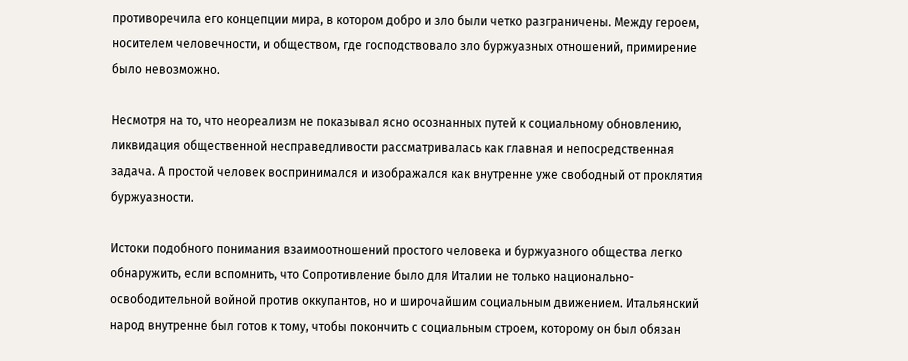противоречила его концепции мира, в котором добро и зло были четко разграничены. Между героем, носителем человечности, и обществом, где господствовало зло буржуазных отношений, примирение было невозможно.

Несмотря на то, что неореализм не показывал ясно осознанных путей к социальному обновлению, ликвидация общественной несправедливости рассматривалась как главная и непосредственная задача. А простой человек воспринимался и изображался как внутренне уже свободный от проклятия буржуазности.

Истоки подобного понимания взаимоотношений простого человека и буржуазного общества легко обнаружить, если вспомнить, что Сопротивление было для Италии не только национально-освободительной войной против оккупантов, но и широчайшим социальным движением. Итальянский народ внутренне был готов к тому, чтобы покончить с социальным строем, которому он был обязан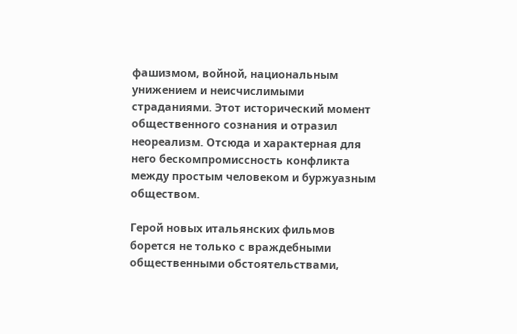фашизмом, войной, национальным унижением и неисчислимыми страданиями. Этот исторический момент общественного сознания и отразил неореализм. Отсюда и характерная для него бескомпромиссность конфликта между простым человеком и буржуазным обществом.

Герой новых итальянских фильмов борется не только с враждебными общественными обстоятельствами,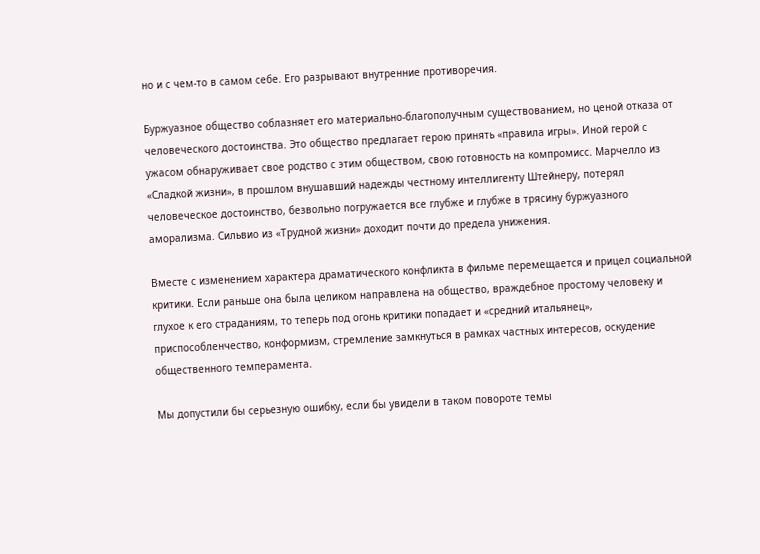но и с чем-то в самом себе. Его разрывают внутренние противоречия.

Буржуазное общество соблазняет его материально-благополучным существованием, но ценой отказа от человеческого достоинства. Это общество предлагает герою принять «правила игры». Иной герой с ужасом обнаруживает свое родство с этим обществом, свою готовность на компромисс. Марчелло из «Сладкой жизни», в прошлом внушавший надежды честному интеллигенту Штейнеру, потерял человеческое достоинство, безвольно погружается все глубже и глубже в трясину буржуазного аморализма. Сильвио из «Трудной жизни» доходит почти до предела унижения.

Вместе с изменением характера драматического конфликта в фильме перемещается и прицел социальной критики. Если раньше она была целиком направлена на общество, враждебное простому человеку и глухое к его страданиям, то теперь под огонь критики попадает и «средний итальянец», приспособленчество, конформизм, стремление замкнуться в рамках частных интересов, оскудение общественного темперамента.

Мы допустили бы серьезную ошибку, если бы увидели в таком повороте темы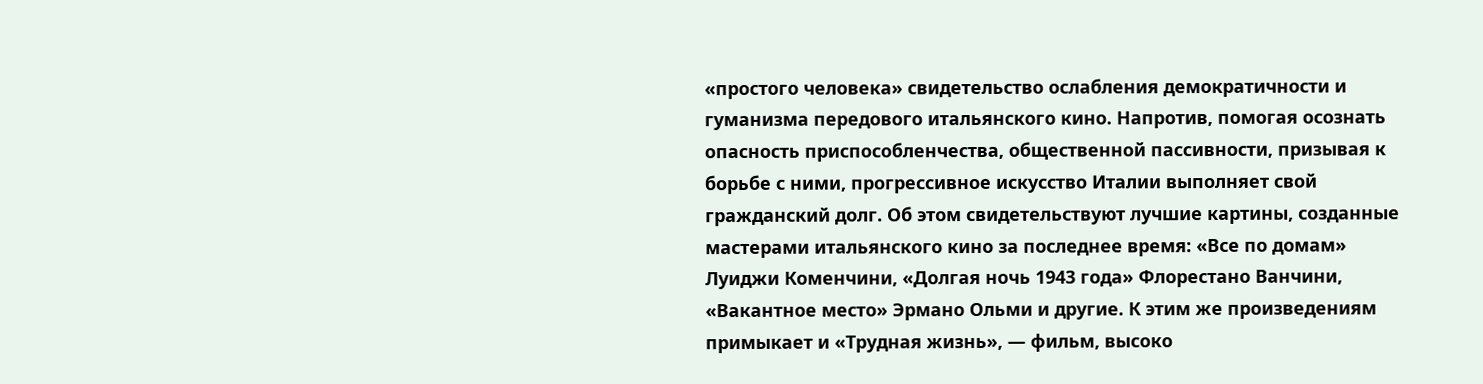«простого человека» свидетельство ослабления демократичности и гуманизма передового итальянского кино. Напротив, помогая осознать опасность приспособленчества, общественной пассивности, призывая к борьбе с ними, прогрессивное искусство Италии выполняет свой гражданский долг. Об этом свидетельствуют лучшие картины, созданные мастерами итальянского кино за последнее время: «Все по домам» Луиджи Коменчини, «Долгая ночь 1943 года» Флорестано Ванчини, «Вакантное место» Эрмано Ольми и другие. К этим же произведениям примыкает и «Трудная жизнь», — фильм, высоко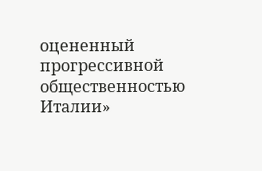оцененный прогрессивной общественностью Италии»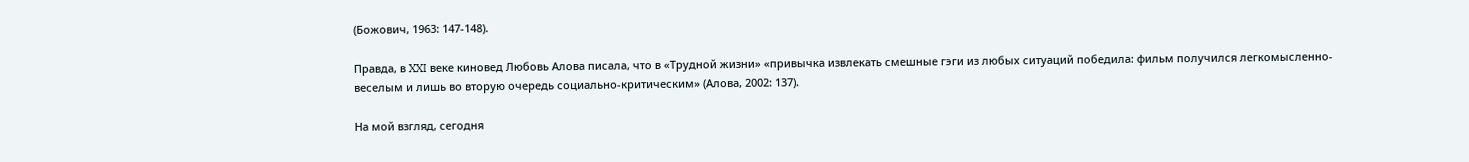(Божович, 1963: 147-148).

Правда, в XXI веке киновед Любовь Алова писала, что в «Трудной жизни» «привычка извлекать смешные гэги из любых ситуаций победила: фильм получился легкомысленно-веселым и лишь во вторую очередь социально-критическим» (Алова, 2002: 137).

На мой взгляд, сегодня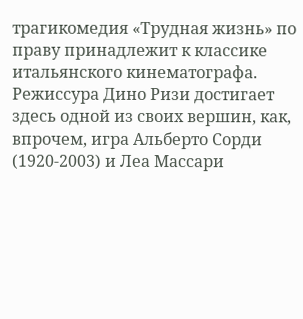трагикомедия «Трудная жизнь» по праву принадлежит к классике итальянского кинематографа. Режиссура Дино Ризи достигает здесь одной из своих вершин, как, впрочем, игра Альберто Сорди (1920-2003) и Леа Массари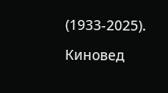(1933-2025).

Киновед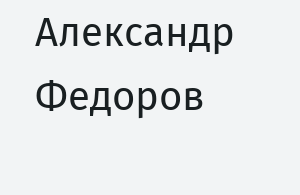Александр Федоров